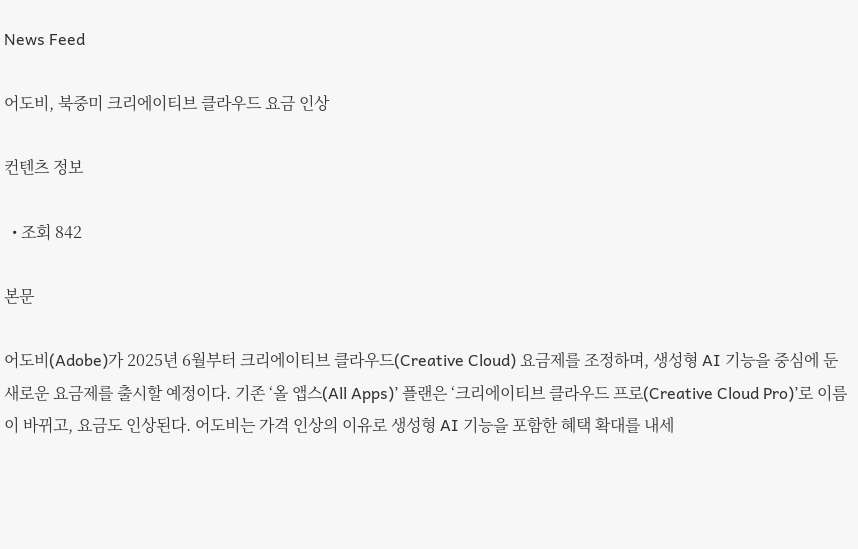News Feed

어도비, 북중미 크리에이티브 클라우드 요금 인상

컨텐츠 정보

  • 조회 842

본문

어도비(Adobe)가 2025년 6월부터 크리에이티브 클라우드(Creative Cloud) 요금제를 조정하며, 생성형 AI 기능을 중심에 둔 새로운 요금제를 출시할 예정이다. 기존 ‘올 앱스(All Apps)’ 플랜은 ‘크리에이티브 클라우드 프로(Creative Cloud Pro)’로 이름이 바뀌고, 요금도 인상된다. 어도비는 가격 인상의 이유로 생성형 AI 기능을 포함한 혜택 확대를 내세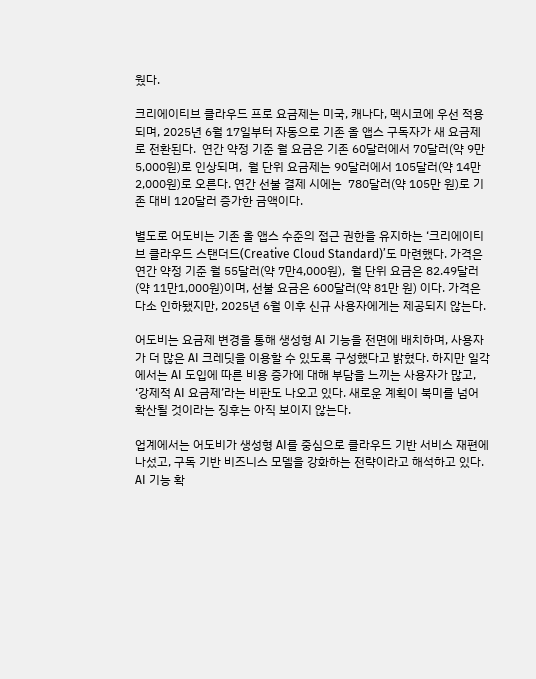웠다.

크리에이티브 클라우드 프로 요금제는 미국, 캐나다, 멕시코에 우선 적용되며, 2025년 6월 17일부터 자동으로 기존 올 앱스 구독자가 새 요금제로 전환된다.  연간 약정 기준 월 요금은 기존 60달러에서 70달러(약 9만5,000원)로 인상되며,  월 단위 요금제는 90달러에서 105달러(약 14만2,000원)로 오른다. 연간 선불 결제 시에는  780달러(약 105만 원)로 기존 대비 120달러 증가한 금액이다.

별도로 어도비는 기존 올 앱스 수준의 접근 권한을 유지하는 ‘크리에이티브 클라우드 스탠더드(Creative Cloud Standard)’도 마련했다. 가격은 연간 약정 기준 월 55달러(약 7만4,000원),  월 단위 요금은 82.49달러(약 11만1,000원)이며, 선불 요금은 600달러(약 81만 원) 이다. 가격은 다소 인하됐지만, 2025년 6월 이후 신규 사용자에게는 제공되지 않는다.

어도비는 요금제 변경을 통해 생성형 AI 기능을 전면에 배치하며, 사용자가 더 많은 AI 크레딧을 이용할 수 있도록 구성했다고 밝혔다. 하지만 일각에서는 AI 도입에 따른 비용 증가에 대해 부담을 느끼는 사용자가 많고, ‘강제적 AI 요금제’라는 비판도 나오고 있다. 새로운 계획이 북미를 넘어 확산될 것이라는 징후는 아직 보이지 않는다.

업계에서는 어도비가 생성형 AI를 중심으로 클라우드 기반 서비스 재편에 나섰고, 구독 기반 비즈니스 모델을 강화하는 전략이라고 해석하고 있다. AI 기능 확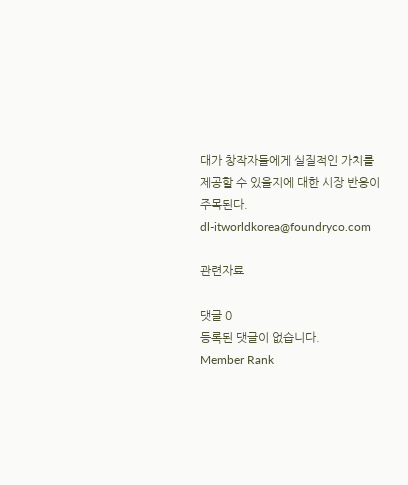대가 창작자들에게 실질적인 가치를 제공할 수 있을지에 대한 시장 반응이 주목된다.
dl-itworldkorea@foundryco.com

관련자료

댓글 0
등록된 댓글이 없습니다.
Member Rank